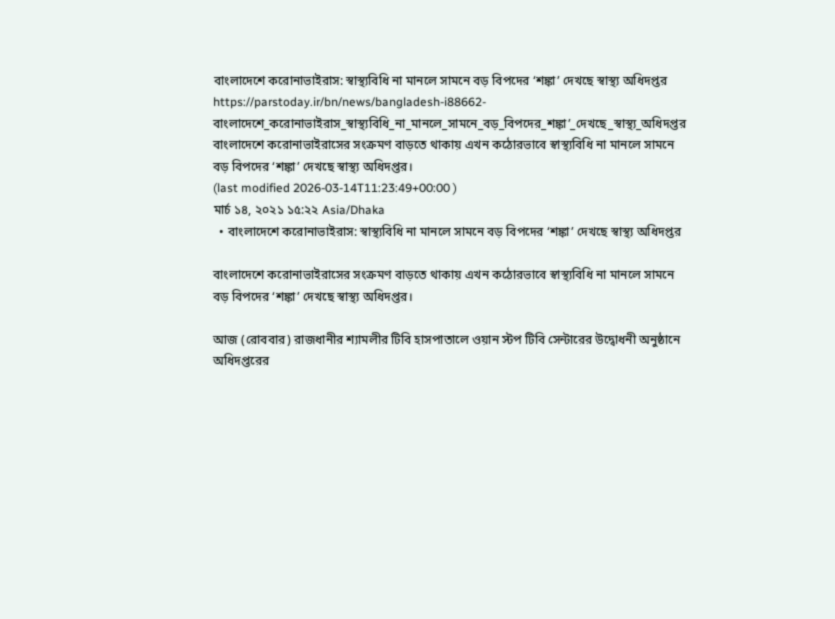বাংলাদেশে করোনাভাইরাস: স্বাস্থ্যবিধি না মানলে সামনে বড় বিপদের ‘শঙ্কা’ দেখছে স্বাস্থ্য অধিদপ্তর
https://parstoday.ir/bn/news/bangladesh-i88662-বাংলাদেশে_করোনাভাইরাস_স্বাস্থ্যবিধি_না_মানলে_সামনে_বড়_বিপদের_শঙ্কা’_দেখছে_স্বাস্থ্য_অধিদপ্তর
বাংলাদেশে করোনাভাইরাসের সংক্রমণ বাড়তে থাকায় এখন কঠোরভাবে স্বাস্থ্যবিধি না মানলে সামনে বড় বিপদের ‘শঙ্কা’ দেখছে স্বাস্থ্য অধিদপ্তর।
(last modified 2026-03-14T11:23:49+00:00 )
মার্চ ১৪, ২০২১ ১৫:২২ Asia/Dhaka
  • বাংলাদেশে করোনাভাইরাস: স্বাস্থ্যবিধি না মানলে সামনে বড় বিপদের ‘শঙ্কা’ দেখছে স্বাস্থ্য অধিদপ্তর

বাংলাদেশে করোনাভাইরাসের সংক্রমণ বাড়তে থাকায় এখন কঠোরভাবে স্বাস্থ্যবিধি না মানলে সামনে বড় বিপদের ‘শঙ্কা’ দেখছে স্বাস্থ্য অধিদপ্তর।

আজ (রোববার) রাজধানীর শ্যামলীর টিবি হাসপাতালে ওয়ান স্টপ টিবি সেন্টারের উদ্বোধনী অনুষ্ঠানে অধিদপ্তরের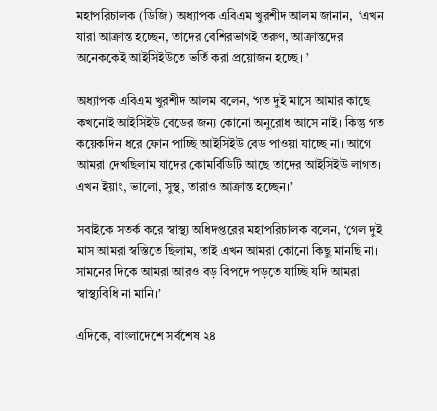মহাপরিচালক (ডিজি) অধ্যাপক এবিএম খুরশীদ আলম জানান,  ‘এখন যারা আক্রান্ত হচ্ছেন, তাদের বেশিরভাগই তরুণ, আক্রান্তদের অনেককেই আইসিইউতে ভর্তি করা প্রয়োজন হচ্ছে। ’

অধ্যাপক এবিএম খুরশীদ আলম বলেন, ‘গত দুই মাসে আমার কাছে কখনোই আইসিইউ বেডের জন্য কোনো অনুরোধ আসে নাই। কিন্তু গত কয়েকদিন ধরে ফোন পাচ্ছি আইসিইউ বেড পাওয়া যাচ্ছে না। আগে আমরা দেখছিলাম যাদের কোমর্বিডিটি আছে তাদের আইসিইউ লাগত। এখন ইয়াং, ভালো, সুস্থ, তারাও আক্রান্ত হচ্ছেন।’

সবাইকে সতর্ক করে স্বাস্থ্য অধিদপ্তরের মহাপরিচালক বলেন, ‘গেল দুই মাস আমরা স্বস্তিতে ছিলাম, তাই এখন আমরা কোনো কিছু মানছি না। সামনের দিকে আমরা আরও বড় বিপদে পড়তে যাচ্ছি যদি আমরা স্বাস্থ্যবিধি না মানি।’

এদিকে, বাংলাদেশে সর্বশেষ ২৪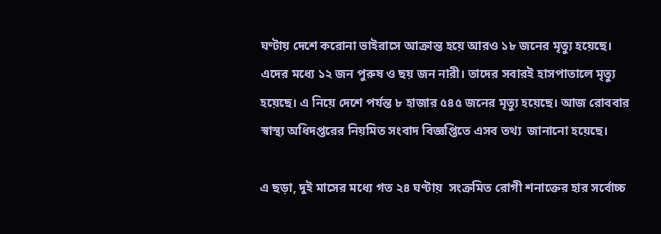ঘণ্টায় দেশে করোনা ভাইরাসে আক্রান্ত হয়ে আরও ১৮ জনের মৃত্যু হয়েছে। এদের মধ্যে ১২ জন পুরুষ ও ছয় জন নারী। তাদের সবারই হাসপাতালে মৃত্যু হয়েছে। এ নিয়ে দেশে পর্যন্ত ৮ হাজার ৫৪৫ জনের মৃত্যু হয়েছে। আজ রোববার স্বাস্থ্য অধিদপ্তরের নিয়মিত সংবাদ বিজ্ঞপ্তিতে এসব তথ্য  জানানো হয়েছে।

এ ছড়া, দুই মাসের মধ্যে গত ২৪ ঘণ্টায়  সংক্রমিত রোগী শনাক্তের হার সর্বোচ্চ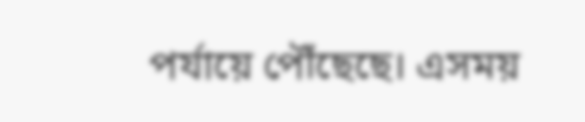পর্যায়ে পৌঁছেছে। এসময়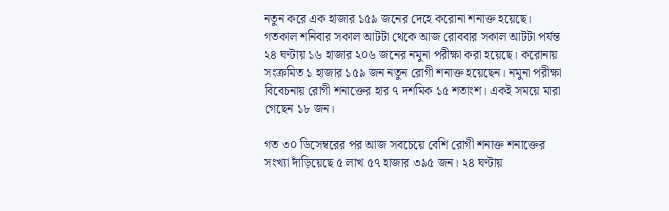নতুন করে এক হাজার ১৫৯ জনের দেহে করোনা শনাক্ত হয়েছে। গতকাল শনিবার সকাল আটটা থেকে আজ রোববার সকাল আটটা পর্যন্ত ২৪ ঘণ্টায় ১৬ হাজার ২০৬ জনের নমুনা পরীক্ষা করা হয়েছে। করোনায় সংক্রমিত ১ হাজার ১৫৯ জন নতুন রোগী শনাক্ত হয়েছেন। নমুনা পরীক্ষা বিবেচনায় রোগী শনাক্তের হার ৭ দশমিক ১৫ শতাংশ। একই সময়ে মারা গেছেন ১৮ জন।

গত ৩০ ডিসেম্বরের পর আজ সবচেয়ে বেশি রোগী শনাক্ত শনাক্তের সংখ্যা দাঁড়িয়েছে ৫ লাখ ৫৭ হাজার ৩৯৫ জন। ২৪ ঘণ্টায়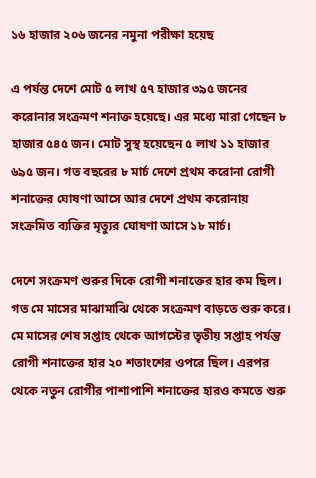১৬ হাজার ২০৬ জনের নমুনা পরীক্ষা হয়েছ

এ পর্যন্ত দেশে মোট ৫ লাখ ৫৭ হাজার ৩৯৫ জনের করোনার সংক্রমণ শনাক্ত হয়েছে। এর মধ্যে মারা গেছেন ৮ হাজার ৫৪৫ জন। মোট সুস্থ হয়েছেন ৫ লাখ ১১ হাজার ৬৯৫ জন। গত বছরের ৮ মার্চ দেশে প্রথম করোনা রোগী শনাক্তের ঘোষণা আসে আর দেশে প্রথম করোনায় সংক্রমিত ব্যক্তির মৃত্যুর ঘোষণা আসে ১৮ মার্চ।

দেশে সংক্রমণ শুরুর দিকে রোগী শনাক্তের হার কম ছিল। গত মে মাসের মাঝামাঝি থেকে সংক্রমণ বাড়তে শুরু করে। মে মাসের শেষ সপ্তাহ থেকে আগস্টের তৃতীয় সপ্তাহ পর্যন্ত রোগী শনাক্তের হার ২০ শতাংশের ওপরে ছিল। এরপর থেকে নতুন রোগীর পাশাপাশি শনাক্তের হারও কমতে শুরু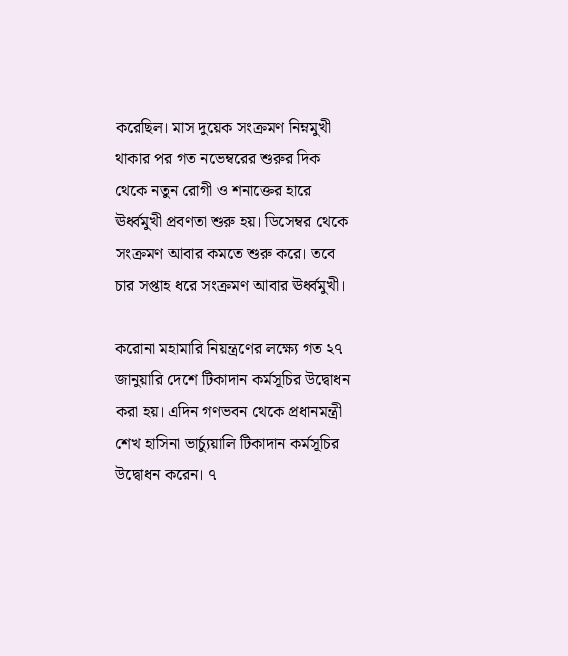করেছিল। মাস দুয়েক সংক্রমণ নিম্নমুখী থাকার পর গত নভেম্বরের শুরুর দিক থেকে নতুন রোগী ও শনাক্তের হারে ঊর্ধ্বমুখী প্রবণতা শুরু হয়। ডিসেম্বর থেকে সংক্রমণ আবার কমতে শুরু করে। তবে চার সপ্তাহ ধরে সংক্রমণ আবার ঊর্ধ্বমুখী।

করোনা মহামারি নিয়ন্ত্রণের লক্ষ্যে গত ২৭ জানুয়ারি দেশে টিকাদান কর্মসূচির উদ্বোধন করা হয়। এদিন গণভবন থেকে প্রধানমন্ত্রী শেখ হাসিনা ভার্চ্যুয়ালি টিকাদান কর্মসূচির উদ্বোধন করেন। ৭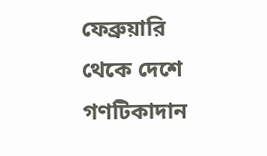ফেব্রুয়ারি থেকে দেশে গণটিকাদান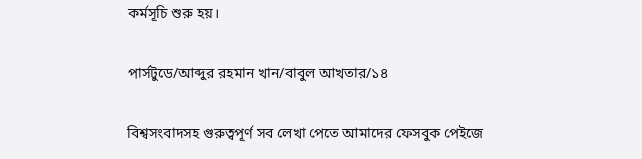কর্মসূচি শুরু হয়।

পার্সটুডে/আব্দুর রহমান খান/বাবুল আখতার/১৪

বিশ্বসংবাদসহ গুরুত্বপূর্ণ সব লেখা পেতে আমাদের ফেসবুক পেইজে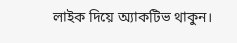লাইক দিয়ে অ্যাকটিভ থাকুন।